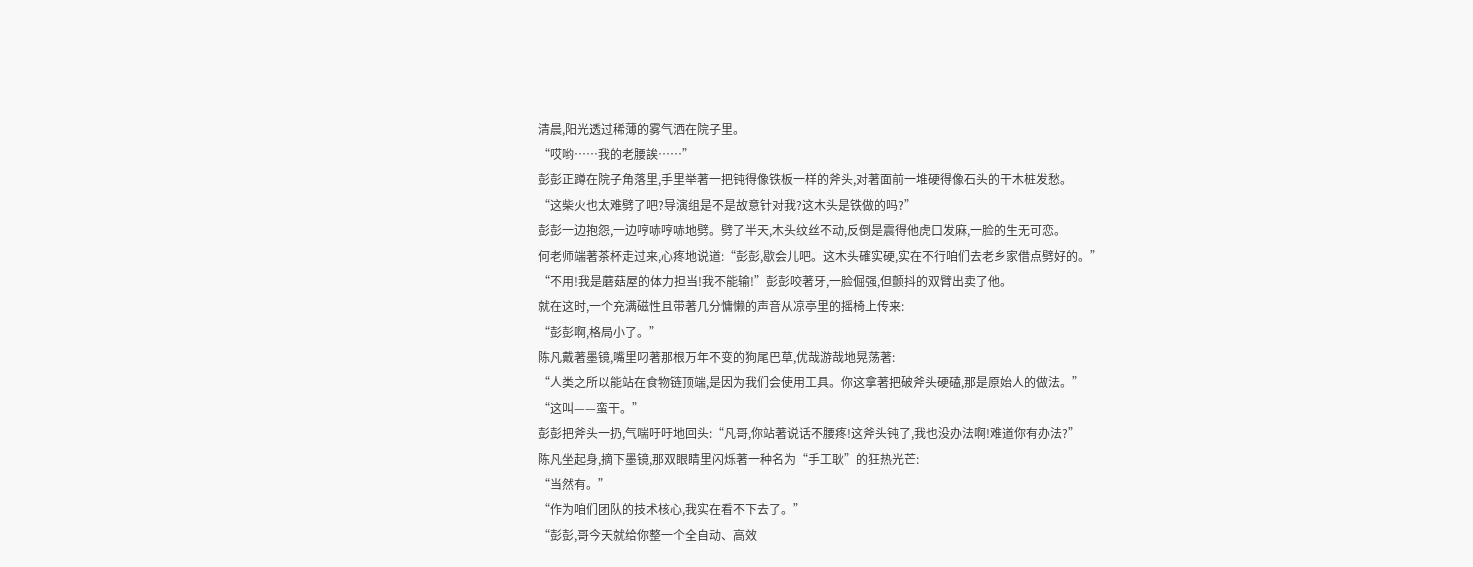清晨,阳光透过稀薄的雾气洒在院子里。
“哎哟……我的老腰誒……”
彭彭正蹲在院子角落里,手里举著一把钝得像铁板一样的斧头,对著面前一堆硬得像石头的干木桩发愁。
“这柴火也太难劈了吧?导演组是不是故意针对我?这木头是铁做的吗?”
彭彭一边抱怨,一边哼哧哼哧地劈。劈了半天,木头纹丝不动,反倒是震得他虎口发麻,一脸的生无可恋。
何老师端著茶杯走过来,心疼地说道:“彭彭,歇会儿吧。这木头確实硬,实在不行咱们去老乡家借点劈好的。”
“不用!我是蘑菇屋的体力担当!我不能输!”彭彭咬著牙,一脸倔强,但颤抖的双臂出卖了他。
就在这时,一个充满磁性且带著几分慵懒的声音从凉亭里的摇椅上传来:
“彭彭啊,格局小了。”
陈凡戴著墨镜,嘴里叼著那根万年不变的狗尾巴草,优哉游哉地晃荡著:
“人类之所以能站在食物链顶端,是因为我们会使用工具。你这拿著把破斧头硬磕,那是原始人的做法。”
“这叫——蛮干。”
彭彭把斧头一扔,气喘吁吁地回头:“凡哥,你站著说话不腰疼!这斧头钝了,我也没办法啊!难道你有办法?”
陈凡坐起身,摘下墨镜,那双眼睛里闪烁著一种名为“手工耿”的狂热光芒:
“当然有。”
“作为咱们团队的技术核心,我实在看不下去了。”
“彭彭,哥今天就给你整一个全自动、高效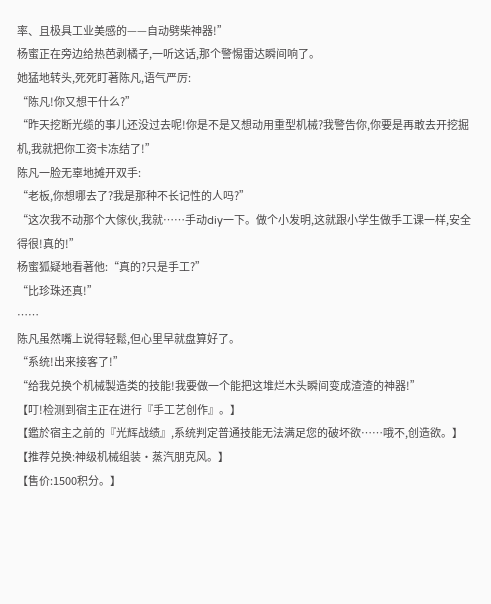率、且极具工业美感的——自动劈柴神器!”
杨蜜正在旁边给热芭剥橘子,一听这话,那个警惕雷达瞬间响了。
她猛地转头,死死盯著陈凡,语气严厉:
“陈凡!你又想干什么?”
“昨天挖断光缆的事儿还没过去呢!你是不是又想动用重型机械?我警告你,你要是再敢去开挖掘机,我就把你工资卡冻结了!”
陈凡一脸无辜地摊开双手:
“老板,你想哪去了?我是那种不长记性的人吗?”
“这次我不动那个大傢伙,我就……手动diy一下。做个小发明,这就跟小学生做手工课一样,安全得很!真的!”
杨蜜狐疑地看著他:“真的?只是手工?”
“比珍珠还真!”
……
陈凡虽然嘴上说得轻鬆,但心里早就盘算好了。
“系统!出来接客了!”
“给我兑换个机械製造类的技能!我要做一个能把这堆烂木头瞬间变成渣渣的神器!”
【叮!检测到宿主正在进行『手工艺创作』。】
【鑑於宿主之前的『光辉战绩』,系统判定普通技能无法满足您的破坏欲……哦不,创造欲。】
【推荐兑换:神级机械组装·蒸汽朋克风。】
【售价:1500积分。】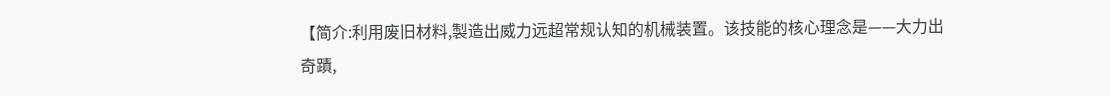【简介:利用废旧材料,製造出威力远超常规认知的机械装置。该技能的核心理念是——大力出奇蹟,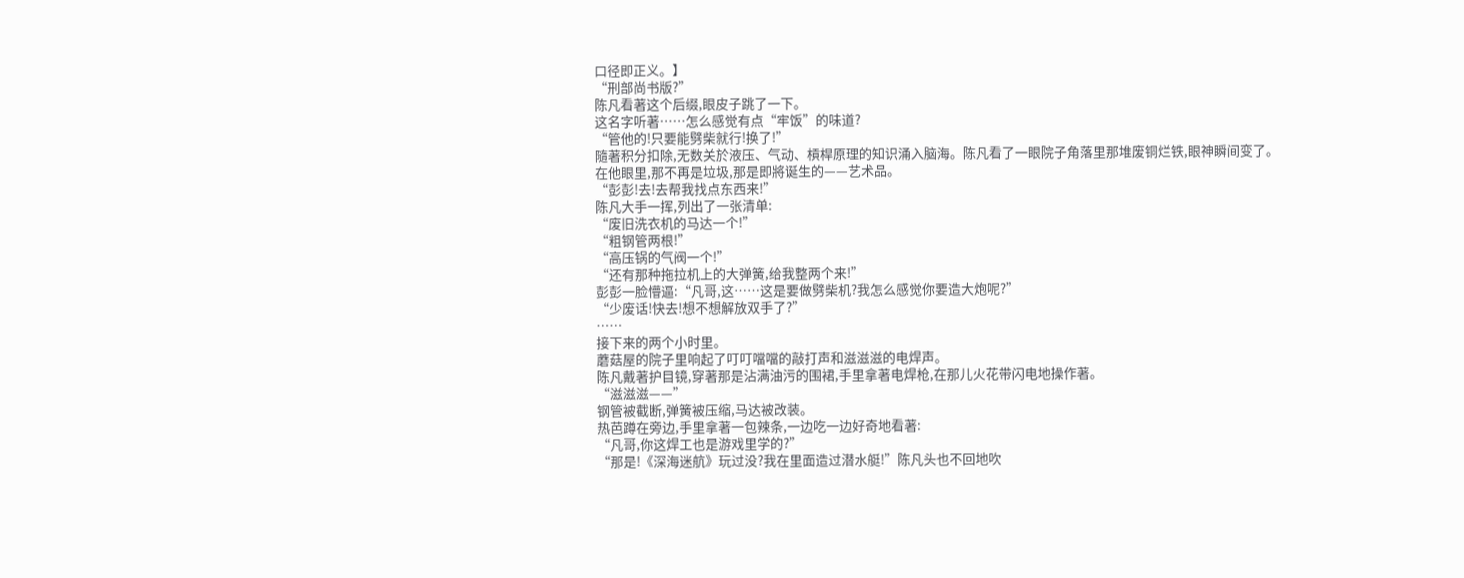口径即正义。】
“刑部尚书版?”
陈凡看著这个后缀,眼皮子跳了一下。
这名字听著……怎么感觉有点“牢饭”的味道?
“管他的!只要能劈柴就行!换了!”
隨著积分扣除,无数关於液压、气动、槓桿原理的知识涌入脑海。陈凡看了一眼院子角落里那堆废铜烂铁,眼神瞬间变了。
在他眼里,那不再是垃圾,那是即將诞生的——艺术品。
“彭彭!去!去帮我找点东西来!”
陈凡大手一挥,列出了一张清单:
“废旧洗衣机的马达一个!”
“粗钢管两根!”
“高压锅的气阀一个!”
“还有那种拖拉机上的大弹簧,给我整两个来!”
彭彭一脸懵逼:“凡哥,这……这是要做劈柴机?我怎么感觉你要造大炮呢?”
“少废话!快去!想不想解放双手了?”
……
接下来的两个小时里。
蘑菇屋的院子里响起了叮叮噹噹的敲打声和滋滋滋的电焊声。
陈凡戴著护目镜,穿著那是沾满油污的围裙,手里拿著电焊枪,在那儿火花带闪电地操作著。
“滋滋滋——”
钢管被截断,弹簧被压缩,马达被改装。
热芭蹲在旁边,手里拿著一包辣条,一边吃一边好奇地看著:
“凡哥,你这焊工也是游戏里学的?”
“那是!《深海迷航》玩过没?我在里面造过潜水艇!”陈凡头也不回地吹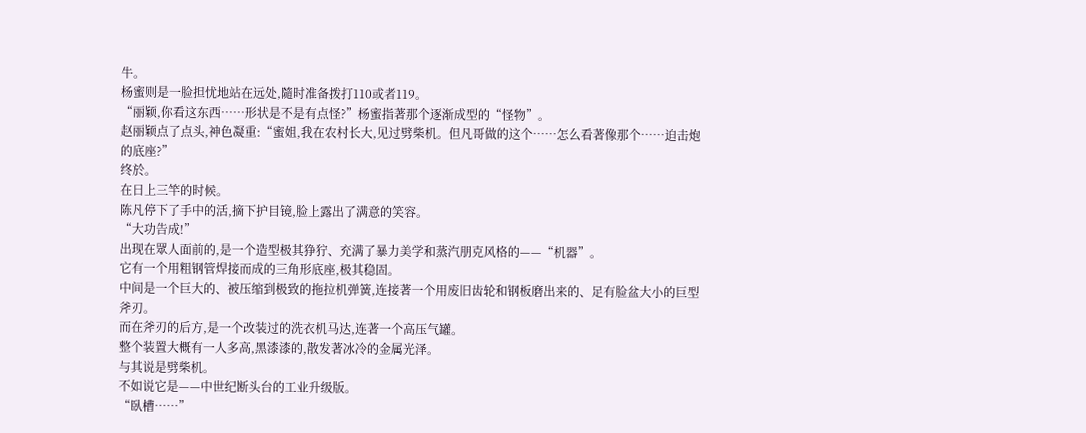牛。
杨蜜则是一脸担忧地站在远处,隨时准备拨打110或者119。
“丽颖,你看这东西……形状是不是有点怪?”杨蜜指著那个逐渐成型的“怪物”。
赵丽颖点了点头,神色凝重:“蜜姐,我在农村长大,见过劈柴机。但凡哥做的这个……怎么看著像那个……迫击炮的底座?”
终於。
在日上三竿的时候。
陈凡停下了手中的活,摘下护目镜,脸上露出了满意的笑容。
“大功告成!”
出现在眾人面前的,是一个造型极其狰狞、充满了暴力美学和蒸汽朋克风格的——“机器”。
它有一个用粗钢管焊接而成的三角形底座,极其稳固。
中间是一个巨大的、被压缩到极致的拖拉机弹簧,连接著一个用废旧齿轮和钢板磨出来的、足有脸盆大小的巨型斧刃。
而在斧刃的后方,是一个改装过的洗衣机马达,连著一个高压气罐。
整个装置大概有一人多高,黑漆漆的,散发著冰冷的金属光泽。
与其说是劈柴机。
不如说它是——中世纪断头台的工业升级版。
“臥槽……”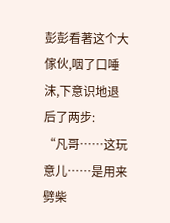彭彭看著这个大傢伙,咽了口唾沫,下意识地退后了两步:
“凡哥……这玩意儿……是用来劈柴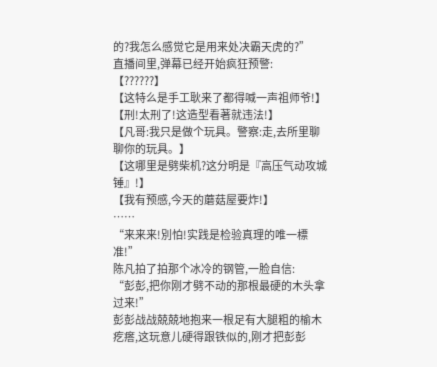的?我怎么感觉它是用来处决霸天虎的?”
直播间里,弹幕已经开始疯狂预警:
【??????】
【这特么是手工耿来了都得喊一声祖师爷!】
【刑!太刑了!这造型看著就违法!】
【凡哥:我只是做个玩具。警察:走,去所里聊聊你的玩具。】
【这哪里是劈柴机?这分明是『高压气动攻城锤』!】
【我有预感,今天的蘑菇屋要炸!】
……
“来来来!別怕!实践是检验真理的唯一標准!”
陈凡拍了拍那个冰冷的钢管,一脸自信:
“彭彭,把你刚才劈不动的那根最硬的木头拿过来!”
彭彭战战兢兢地抱来一根足有大腿粗的榆木疙瘩,这玩意儿硬得跟铁似的,刚才把彭彭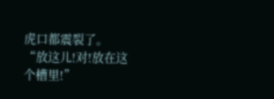虎口都震裂了。
“放这儿!对!放在这个槽里!”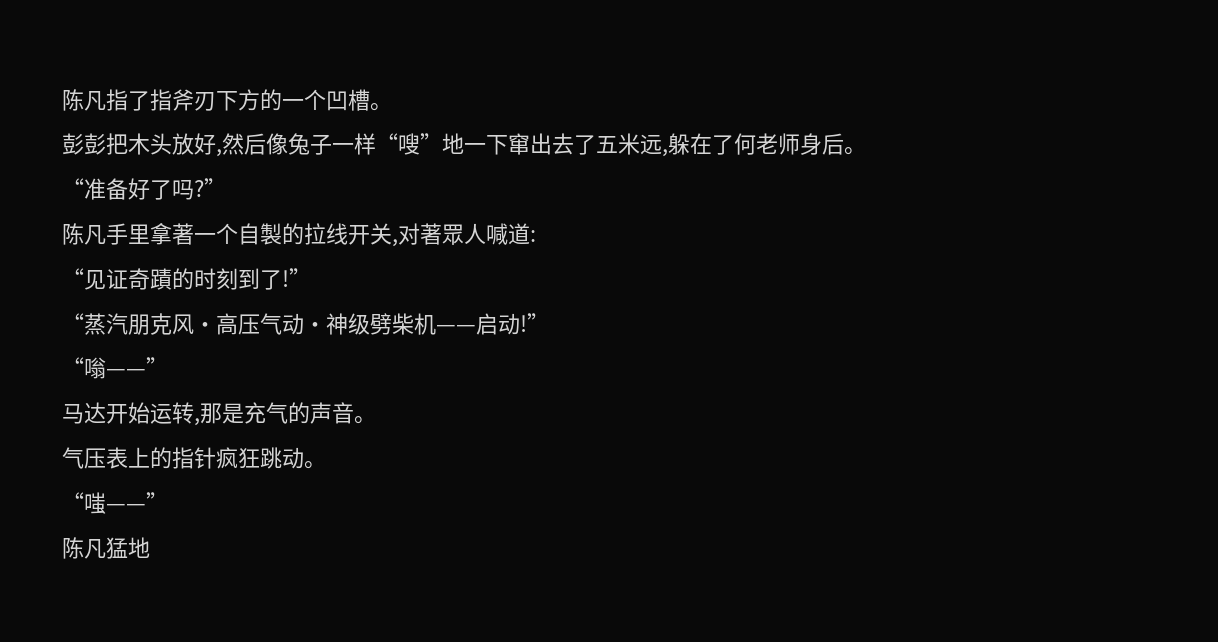陈凡指了指斧刃下方的一个凹槽。
彭彭把木头放好,然后像兔子一样“嗖”地一下窜出去了五米远,躲在了何老师身后。
“准备好了吗?”
陈凡手里拿著一个自製的拉线开关,对著眾人喊道:
“见证奇蹟的时刻到了!”
“蒸汽朋克风·高压气动·神级劈柴机——启动!”
“嗡——”
马达开始运转,那是充气的声音。
气压表上的指针疯狂跳动。
“嗤——”
陈凡猛地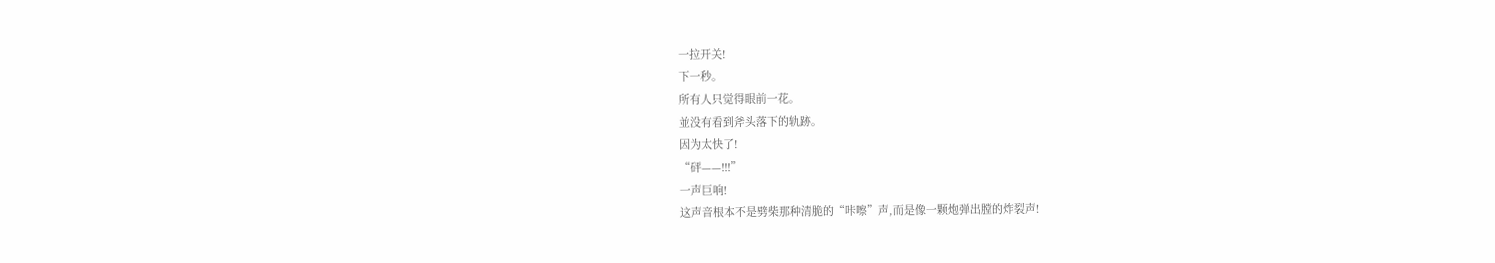一拉开关!
下一秒。
所有人只觉得眼前一花。
並没有看到斧头落下的轨跡。
因为太快了!
“砰——!!!”
一声巨响!
这声音根本不是劈柴那种清脆的“咔嚓”声,而是像一颗炮弹出膛的炸裂声!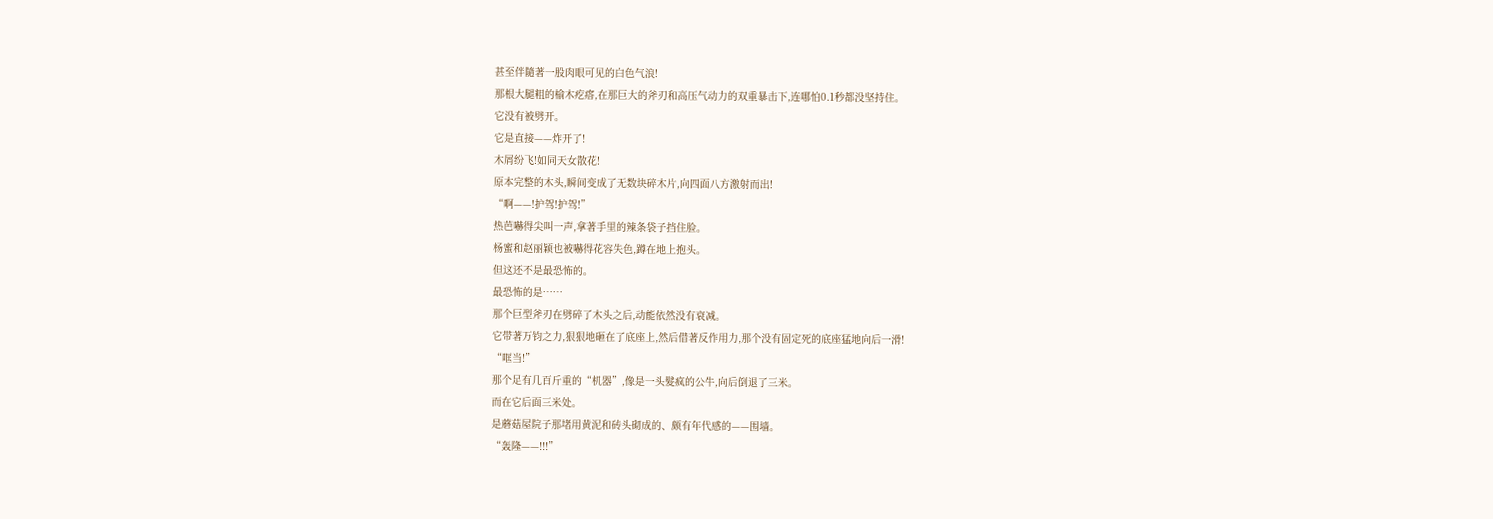甚至伴隨著一股肉眼可见的白色气浪!
那根大腿粗的榆木疙瘩,在那巨大的斧刃和高压气动力的双重暴击下,连哪怕0.1秒都没坚持住。
它没有被劈开。
它是直接——炸开了!
木屑纷飞!如同天女散花!
原本完整的木头,瞬间变成了无数块碎木片,向四面八方激射而出!
“啊——!护驾!护驾!”
热芭嚇得尖叫一声,拿著手里的辣条袋子挡住脸。
杨蜜和赵丽颖也被嚇得花容失色,蹲在地上抱头。
但这还不是最恐怖的。
最恐怖的是……
那个巨型斧刃在劈碎了木头之后,动能依然没有衰减。
它带著万钧之力,狠狠地砸在了底座上,然后借著反作用力,那个没有固定死的底座猛地向后一滑!
“哐当!”
那个足有几百斤重的“机器”,像是一头髮疯的公牛,向后倒退了三米。
而在它后面三米处。
是蘑菇屋院子那堵用黄泥和砖头砌成的、颇有年代感的——围墙。
“轰隆——!!!”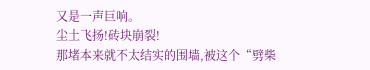又是一声巨响。
尘土飞扬!砖块崩裂!
那堵本来就不太结实的围墙,被这个“劈柴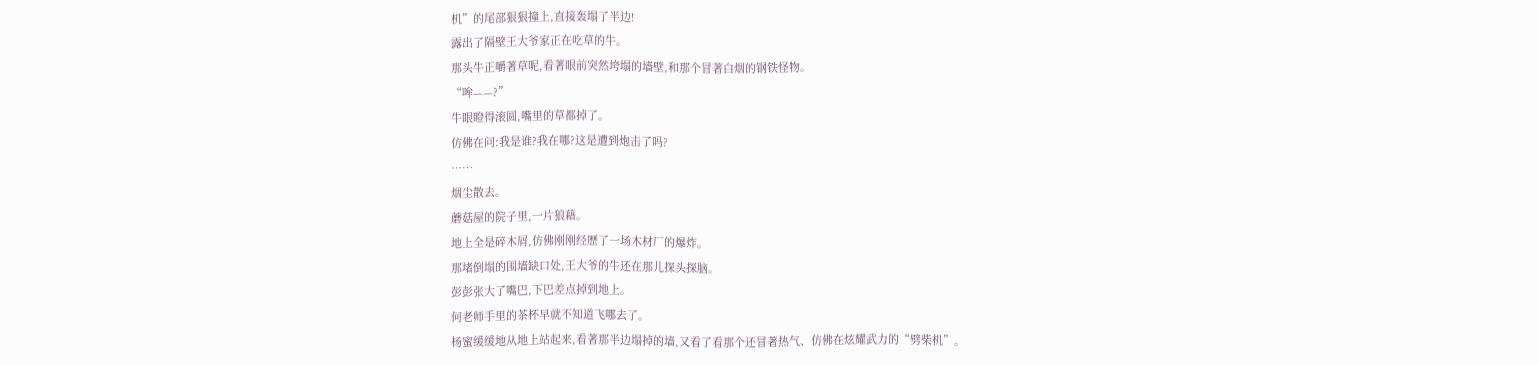机”的尾部狠狠撞上,直接轰塌了半边!
露出了隔壁王大爷家正在吃草的牛。
那头牛正嚼著草呢,看著眼前突然垮塌的墙壁,和那个冒著白烟的钢铁怪物。
“哞——?”
牛眼瞪得滚圆,嘴里的草都掉了。
仿佛在问:我是谁?我在哪?这是遭到炮击了吗?
……
烟尘散去。
蘑菇屋的院子里,一片狼藉。
地上全是碎木屑,仿佛刚刚经歷了一场木材厂的爆炸。
那堵倒塌的围墙缺口处,王大爷的牛还在那儿探头探脑。
彭彭张大了嘴巴,下巴差点掉到地上。
何老师手里的茶杯早就不知道飞哪去了。
杨蜜缓缓地从地上站起来,看著那半边塌掉的墙,又看了看那个还冒著热气、仿佛在炫耀武力的“劈柴机”。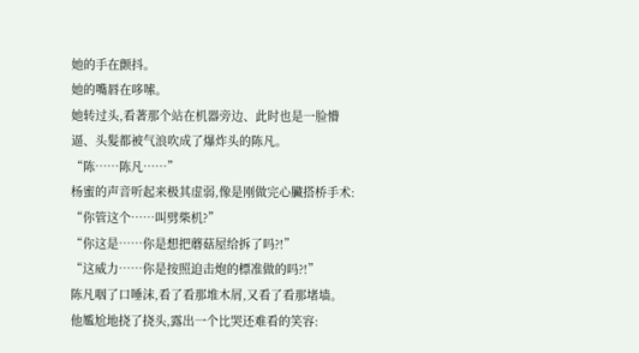她的手在颤抖。
她的嘴唇在哆嗦。
她转过头,看著那个站在机器旁边、此时也是一脸懵逼、头髮都被气浪吹成了爆炸头的陈凡。
“陈……陈凡……”
杨蜜的声音听起来极其虚弱,像是刚做完心臟搭桥手术:
“你管这个……叫劈柴机?”
“你这是……你是想把蘑菇屋给拆了吗?!”
“这威力……你是按照迫击炮的標准做的吗?!”
陈凡咽了口唾沫,看了看那堆木屑,又看了看那堵墙。
他尷尬地挠了挠头,露出一个比哭还难看的笑容: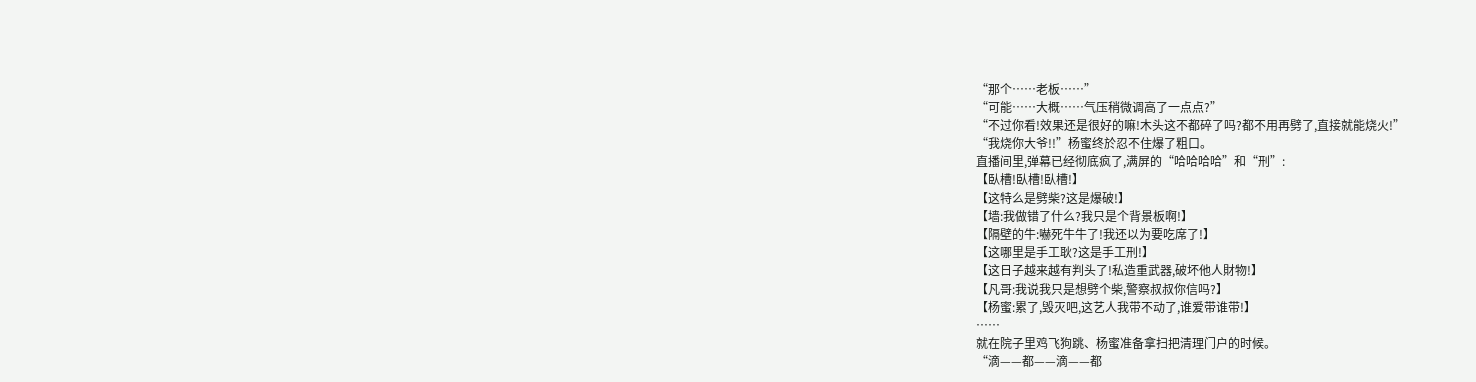“那个……老板……”
“可能……大概……气压稍微调高了一点点?”
“不过你看!效果还是很好的嘛!木头这不都碎了吗?都不用再劈了,直接就能烧火!”
“我烧你大爷!!”杨蜜终於忍不住爆了粗口。
直播间里,弹幕已经彻底疯了,满屏的“哈哈哈哈”和“刑”:
【臥槽!臥槽!臥槽!】
【这特么是劈柴?这是爆破!】
【墙:我做错了什么?我只是个背景板啊!】
【隔壁的牛:嚇死牛牛了!我还以为要吃席了!】
【这哪里是手工耿?这是手工刑!】
【这日子越来越有判头了!私造重武器,破坏他人財物!】
【凡哥:我说我只是想劈个柴,警察叔叔你信吗?】
【杨蜜:累了,毁灭吧,这艺人我带不动了,谁爱带谁带!】
……
就在院子里鸡飞狗跳、杨蜜准备拿扫把清理门户的时候。
“滴——都——滴——都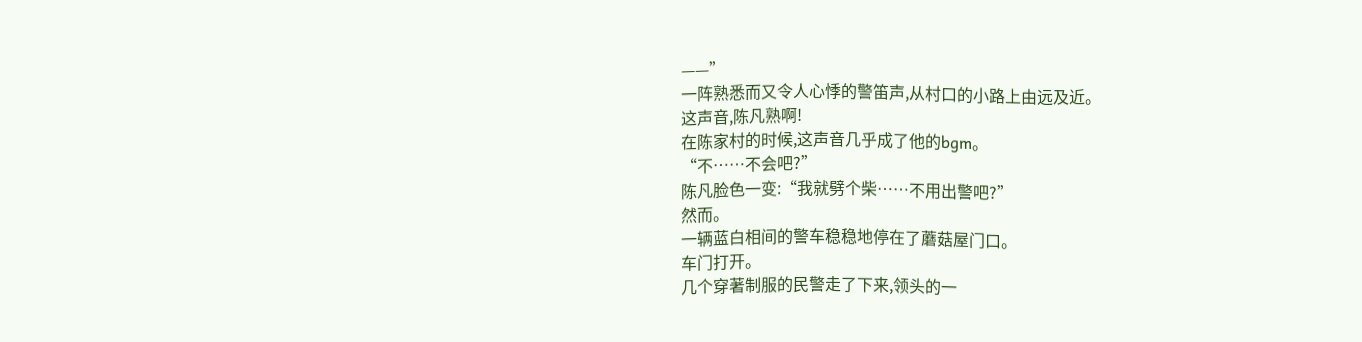——”
一阵熟悉而又令人心悸的警笛声,从村口的小路上由远及近。
这声音,陈凡熟啊!
在陈家村的时候,这声音几乎成了他的bgm。
“不……不会吧?”
陈凡脸色一变:“我就劈个柴……不用出警吧?”
然而。
一辆蓝白相间的警车稳稳地停在了蘑菇屋门口。
车门打开。
几个穿著制服的民警走了下来,领头的一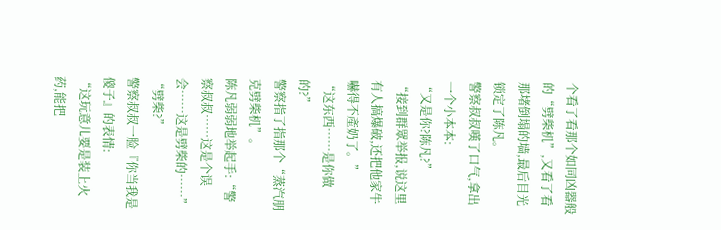个看了看那个如同凶器般的“劈柴机”,又看了看那堵倒塌的墙,最后目光锁定了陈凡。
警察叔叔嘆了口气,拿出一个小本本:
“又是你?陈凡?”
“接到群眾举报,说这里有人搞爆破,还把他家牛嚇得不產奶了。”
“这东西……是你做的?”
警察指了指那个“蒸汽朋克劈柴机”。
陈凡弱弱地举起手:“警察叔叔……这是个误会……这是劈柴的……”
“劈柴?”
警察叔叔一脸『你当我是傻子』的表情:
“这玩意儿要是装上火药,能把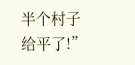半个村子给平了!”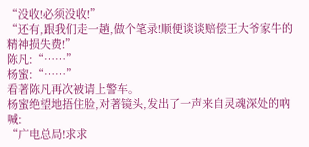“没收!必须没收!”
“还有,跟我们走一趟,做个笔录!顺便谈谈赔偿王大爷家牛的精神损失费!”
陈凡:“……”
杨蜜:“……”
看著陈凡再次被请上警车。
杨蜜绝望地捂住脸,对著镜头,发出了一声来自灵魂深处的吶喊:
“广电总局!求求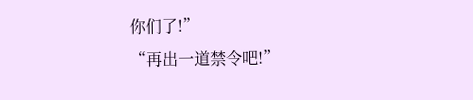你们了!”
“再出一道禁令吧!”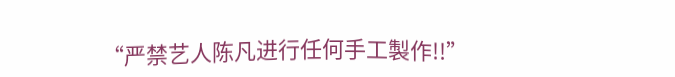“严禁艺人陈凡进行任何手工製作!!”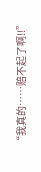“我真的……赔不起了啊!!”